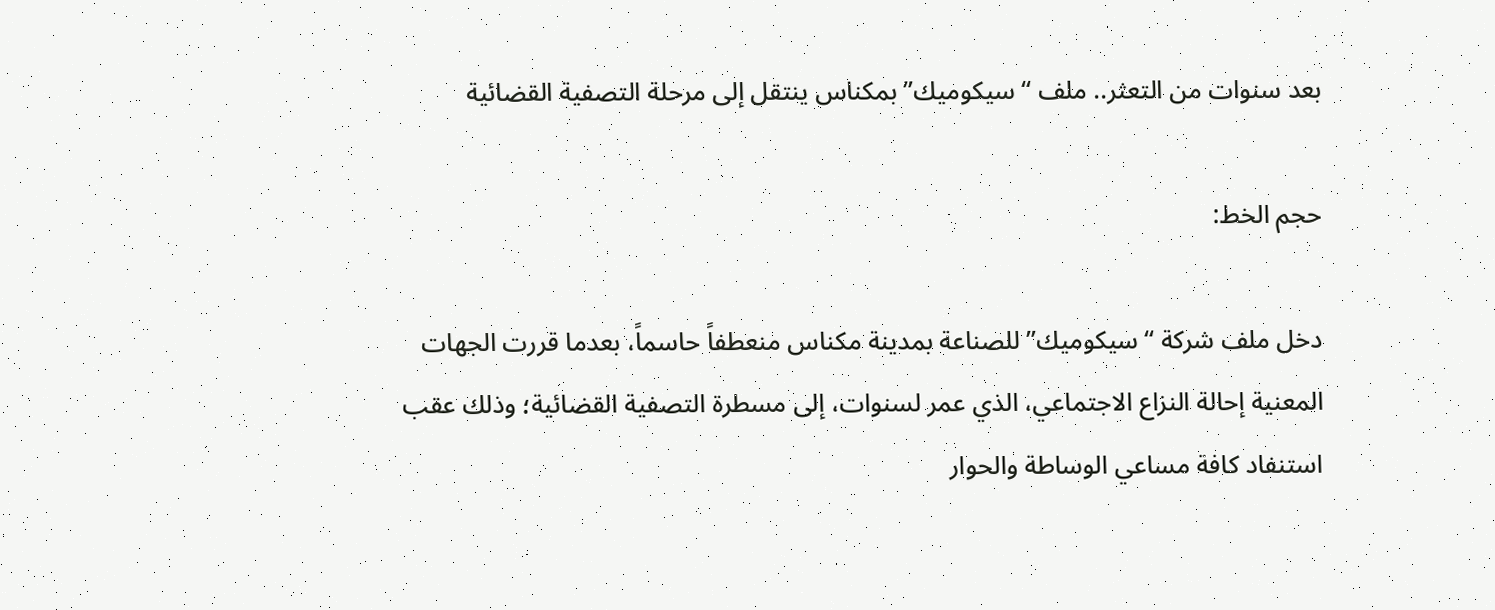بعد سنوات من التعثر.. ملف “سيكوميك” بمكناس ينتقل إلى مرحلة التصفية القضائية

حجم الخط:

دخل ملف شركة “سيكوميك” للصناعة بمدينة مكناس منعطفاً حاسماً، بعدما قررت الجهات المعنية إحالة النزاع الاجتماعي، الذي عمر لسنوات، إلى مسطرة التصفية القضائية؛ وذلك عقب استنفاد كافة مساعي الوساطة والحوار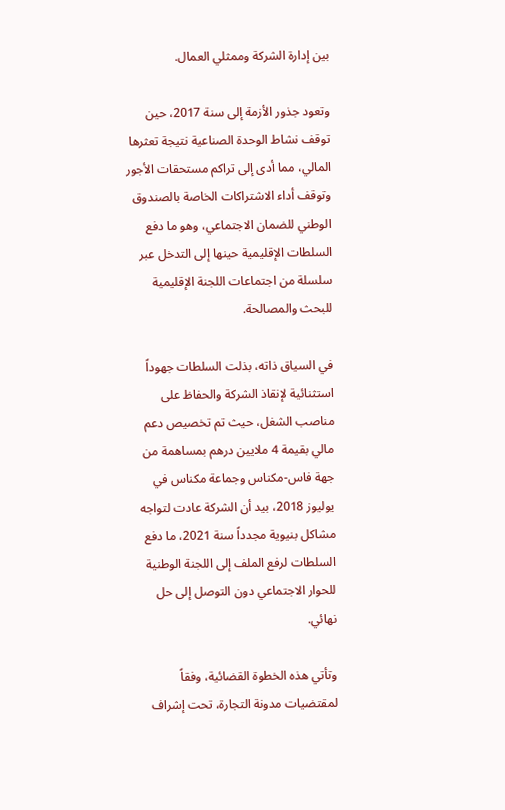بين إدارة الشركة وممثلي العمال.

وتعود جذور الأزمة إلى سنة 2017، حين توقف نشاط الوحدة الصناعية نتيجة تعثرها المالي، مما أدى إلى تراكم مستحقات الأجور وتوقف أداء الاشتراكات الخاصة بالصندوق الوطني للضمان الاجتماعي، وهو ما دفع السلطات الإقليمية حينها إلى التدخل عبر سلسلة من اجتماعات اللجنة الإقليمية للبحث والمصالحة.

في السياق ذاته، بذلت السلطات جهوداً استثنائية لإنقاذ الشركة والحفاظ على مناصب الشغل، حيث تم تخصيص دعم مالي بقيمة 4 ملايين درهم بمساهمة من جهة فاس-مكناس وجماعة مكناس في يوليوز 2018، بيد أن الشركة عادت لتواجه مشاكل بنيوية مجدداً سنة 2021، ما دفع السلطات لرفع الملف إلى اللجنة الوطنية للحوار الاجتماعي دون التوصل إلى حل نهائي.

وتأتي هذه الخطوة القضائية، وفقاً لمقتضيات مدونة التجارة، تحت إشراف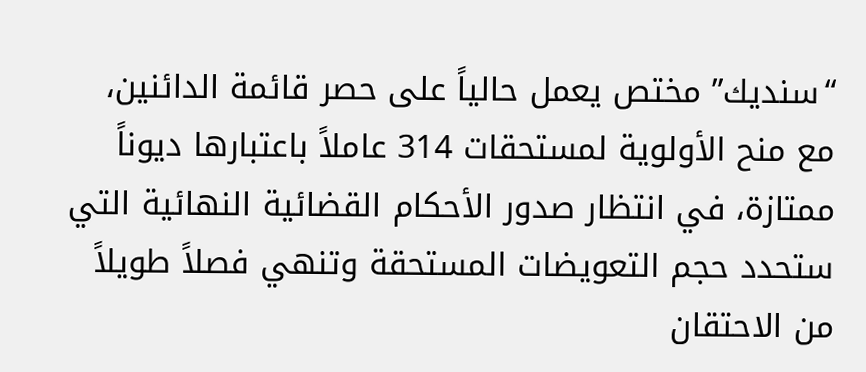“سنديك” مختص يعمل حالياً على حصر قائمة الدائنين، مع منح الأولوية لمستحقات 314 عاملاً باعتبارها ديوناً ممتازة، في انتظار صدور الأحكام القضائية النهائية التي ستحدد حجم التعويضات المستحقة وتنهي فصلاً طويلاً من الاحتقان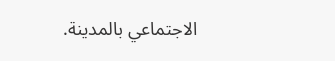الاجتماعي بالمدينة.